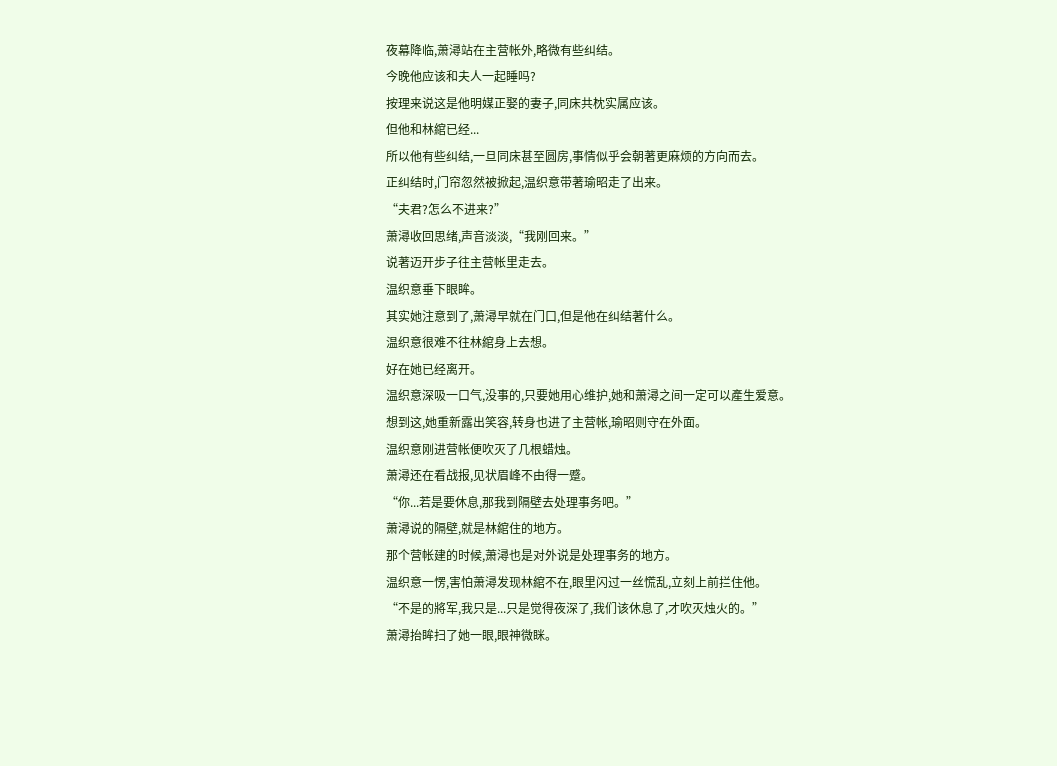夜幕降临,萧潯站在主营帐外,略微有些纠结。
今晚他应该和夫人一起睡吗?
按理来说这是他明媒正娶的妻子,同床共枕实属应该。
但他和林綰已经...
所以他有些纠结,一旦同床甚至圆房,事情似乎会朝著更麻烦的方向而去。
正纠结时,门帘忽然被掀起,温织意带著瑜昭走了出来。
“夫君?怎么不进来?”
萧潯收回思绪,声音淡淡,“我刚回来。”
说著迈开步子往主营帐里走去。
温织意垂下眼眸。
其实她注意到了,萧潯早就在门口,但是他在纠结著什么。
温织意很难不往林綰身上去想。
好在她已经离开。
温织意深吸一口气,没事的,只要她用心维护,她和萧潯之间一定可以產生爱意。
想到这,她重新露出笑容,转身也进了主营帐,瑜昭则守在外面。
温织意刚进营帐便吹灭了几根蜡烛。
萧潯还在看战报,见状眉峰不由得一蹙。
“你...若是要休息,那我到隔壁去处理事务吧。”
萧潯说的隔壁,就是林綰住的地方。
那个营帐建的时候,萧潯也是对外说是处理事务的地方。
温织意一愣,害怕萧潯发现林綰不在,眼里闪过一丝慌乱,立刻上前拦住他。
“不是的將军,我只是...只是觉得夜深了,我们该休息了,才吹灭烛火的。”
萧潯抬眸扫了她一眼,眼神微眯。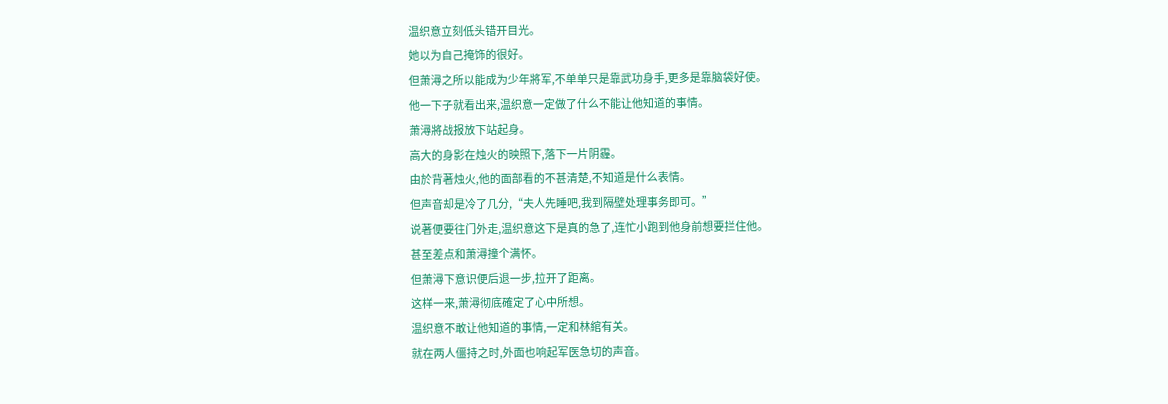温织意立刻低头错开目光。
她以为自己掩饰的很好。
但萧潯之所以能成为少年將军,不单单只是靠武功身手,更多是靠脑袋好使。
他一下子就看出来,温织意一定做了什么不能让他知道的事情。
萧潯將战报放下站起身。
高大的身影在烛火的映照下,落下一片阴霾。
由於背著烛火,他的面部看的不甚清楚,不知道是什么表情。
但声音却是冷了几分,“夫人先睡吧,我到隔壁处理事务即可。”
说著便要往门外走,温织意这下是真的急了,连忙小跑到他身前想要拦住他。
甚至差点和萧潯撞个满怀。
但萧潯下意识便后退一步,拉开了距离。
这样一来,萧潯彻底確定了心中所想。
温织意不敢让他知道的事情,一定和林綰有关。
就在两人僵持之时,外面也响起军医急切的声音。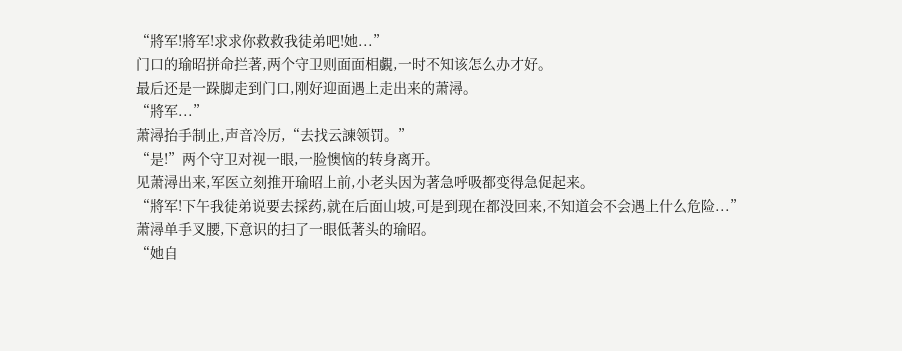“將军!將军!求求你救救我徒弟吧!她...”
门口的瑜昭拼命拦著,两个守卫则面面相覷,一时不知该怎么办才好。
最后还是一跺脚走到门口,刚好迎面遇上走出来的萧潯。
“將军...”
萧潯抬手制止,声音冷厉,“去找云諫领罚。”
“是!”两个守卫对视一眼,一脸懊恼的转身离开。
见萧潯出来,军医立刻推开瑜昭上前,小老头因为著急呼吸都变得急促起来。
“將军!下午我徒弟说要去採药,就在后面山坡,可是到现在都没回来,不知道会不会遇上什么危险...”
萧潯单手叉腰,下意识的扫了一眼低著头的瑜昭。
“她自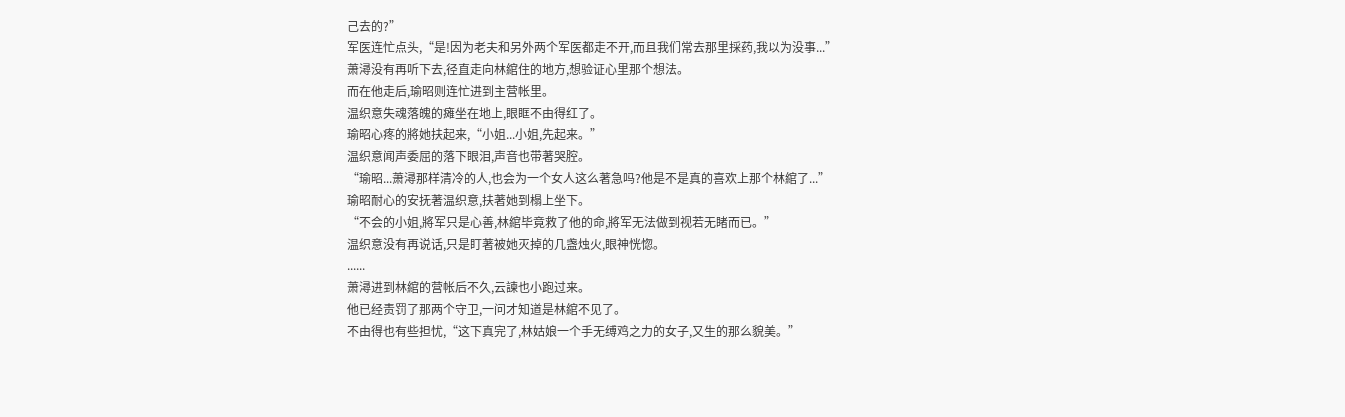己去的?”
军医连忙点头,“是!因为老夫和另外两个军医都走不开,而且我们常去那里採药,我以为没事...”
萧潯没有再听下去,径直走向林綰住的地方,想验证心里那个想法。
而在他走后,瑜昭则连忙进到主营帐里。
温织意失魂落魄的瘫坐在地上,眼眶不由得红了。
瑜昭心疼的將她扶起来,“小姐...小姐,先起来。”
温织意闻声委屈的落下眼泪,声音也带著哭腔。
“瑜昭...萧潯那样清冷的人,也会为一个女人这么著急吗?他是不是真的喜欢上那个林綰了...”
瑜昭耐心的安抚著温织意,扶著她到榻上坐下。
“不会的小姐,將军只是心善,林綰毕竟救了他的命,將军无法做到视若无睹而已。”
温织意没有再说话,只是盯著被她灭掉的几盏烛火,眼神恍惚。
......
萧潯进到林綰的营帐后不久,云諫也小跑过来。
他已经责罚了那两个守卫,一问才知道是林綰不见了。
不由得也有些担忧,“这下真完了,林姑娘一个手无缚鸡之力的女子,又生的那么貌美。”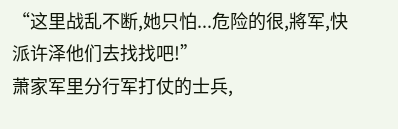“这里战乱不断,她只怕...危险的很,將军,快派许泽他们去找找吧!”
萧家军里分行军打仗的士兵,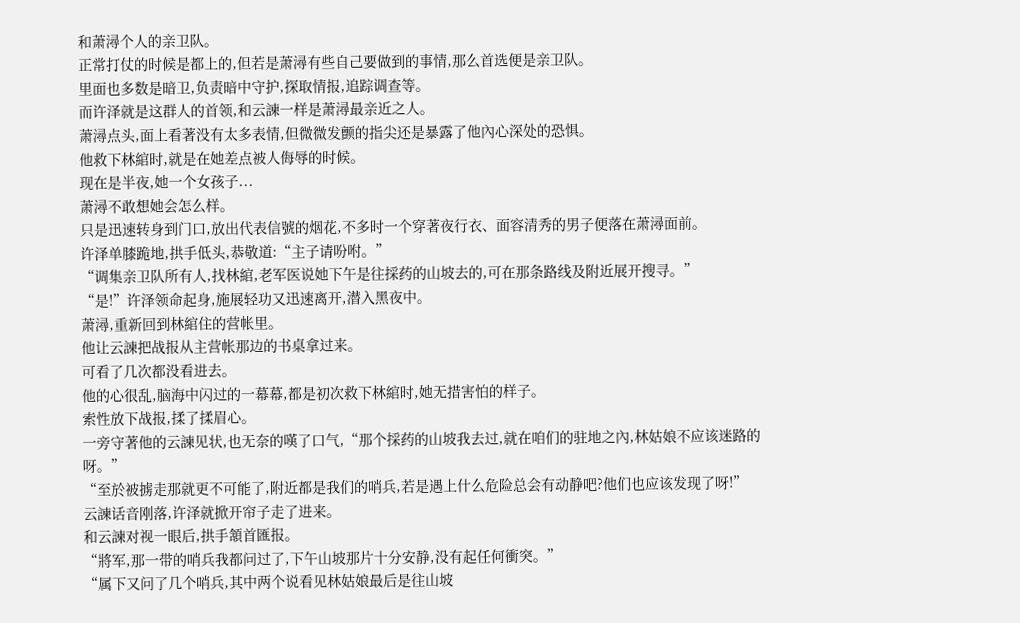和萧潯个人的亲卫队。
正常打仗的时候是都上的,但若是萧潯有些自己要做到的事情,那么首选便是亲卫队。
里面也多数是暗卫,负责暗中守护,探取情报,追踪调查等。
而许泽就是这群人的首领,和云諫一样是萧潯最亲近之人。
萧潯点头,面上看著没有太多表情,但微微发颤的指尖还是暴露了他內心深处的恐惧。
他救下林綰时,就是在她差点被人侮辱的时候。
现在是半夜,她一个女孩子...
萧潯不敢想她会怎么样。
只是迅速转身到门口,放出代表信號的烟花,不多时一个穿著夜行衣、面容清秀的男子便落在萧潯面前。
许泽单膝跪地,拱手低头,恭敬道:“主子请吩咐。”
“调集亲卫队所有人,找林綰,老军医说她下午是往採药的山坡去的,可在那条路线及附近展开搜寻。”
“是!”许泽领命起身,施展轻功又迅速离开,潜入黑夜中。
萧潯,重新回到林綰住的营帐里。
他让云諫把战报从主营帐那边的书桌拿过来。
可看了几次都没看进去。
他的心很乱,脑海中闪过的一幕幕,都是初次救下林綰时,她无措害怕的样子。
索性放下战报,揉了揉眉心。
一旁守著他的云諫见状,也无奈的嘆了口气,“那个採药的山坡我去过,就在咱们的驻地之內,林姑娘不应该迷路的呀。”
“至於被掳走那就更不可能了,附近都是我们的哨兵,若是遇上什么危险总会有动静吧?他们也应该发现了呀!”
云諫话音刚落,许泽就掀开帘子走了进来。
和云諫对视一眼后,拱手頷首匯报。
“將军,那一带的哨兵我都问过了,下午山坡那片十分安静,没有起任何衝突。”
“属下又问了几个哨兵,其中两个说看见林姑娘最后是往山坡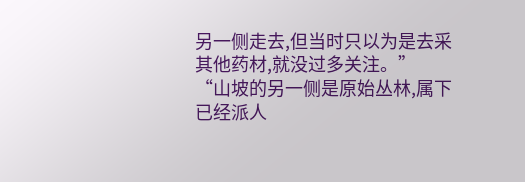另一侧走去,但当时只以为是去采其他药材,就没过多关注。”
“山坡的另一侧是原始丛林,属下已经派人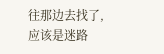往那边去找了,应该是迷路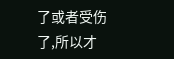了或者受伤了,所以才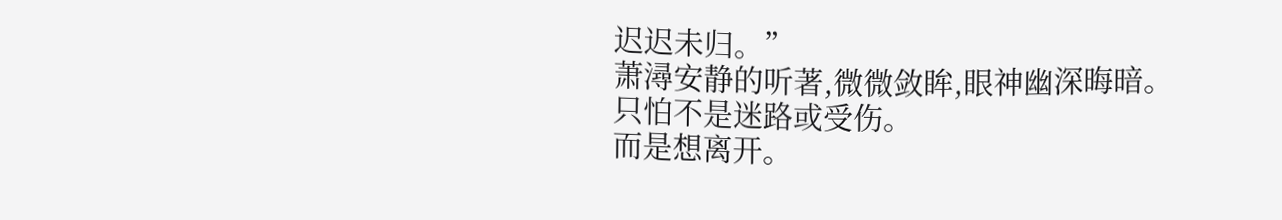迟迟未归。”
萧潯安静的听著,微微敛眸,眼神幽深晦暗。
只怕不是迷路或受伤。
而是想离开。